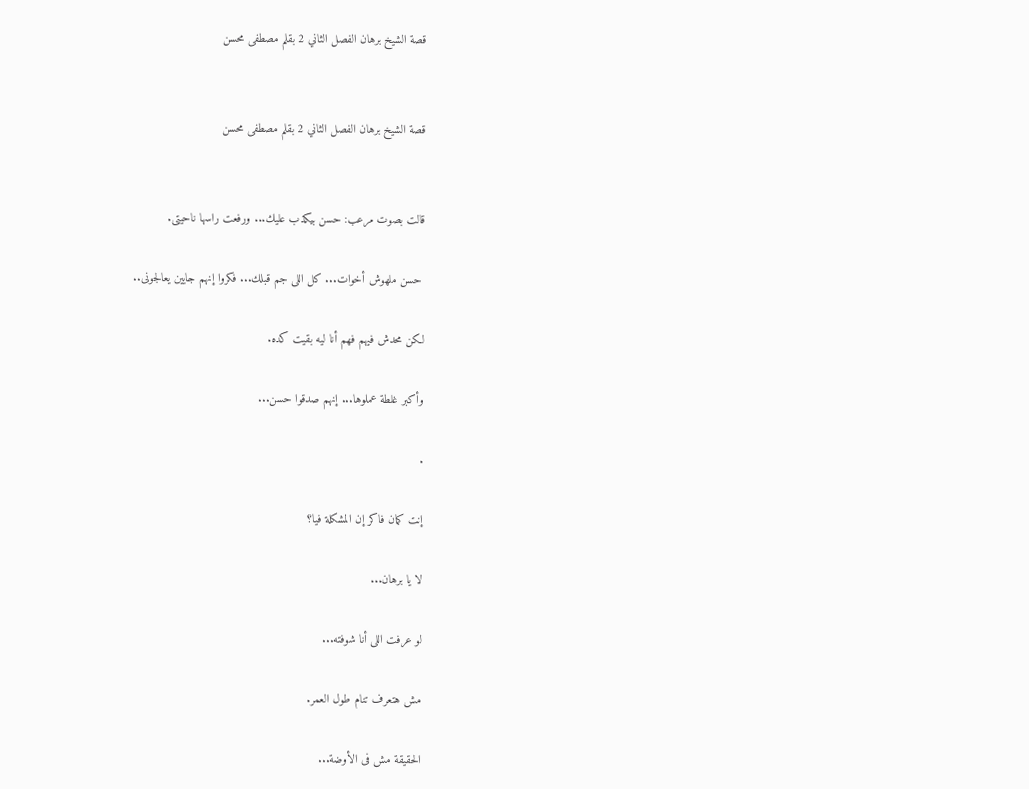قصة الشيخ برهان الفصل الثاني 2 بقلم مصطفى محسن


قصة الشيخ برهان الفصل الثاني 2 بقلم مصطفى محسن


قالت بصوت مرعب: حسن بيكذب عليك... ورفعت راسها ناحيتى.

 حسن ملهوش أخوات... كل اللى جم قبلك... فكروا إنهم جايين يعالجونى..

لكن محدش فيهم فهم أنا ليه بقيت كده.

وأكبر غلطة عملوها... إنهم صدقوا حسن...

.

إنت كمان فاكر إن المشكلة فيا؟

لا يا برهان...

لو عرفت اللى أنا شوفته...

مش هتعرف تنام طول العمر.

الحقيقة مش فى الأوضة...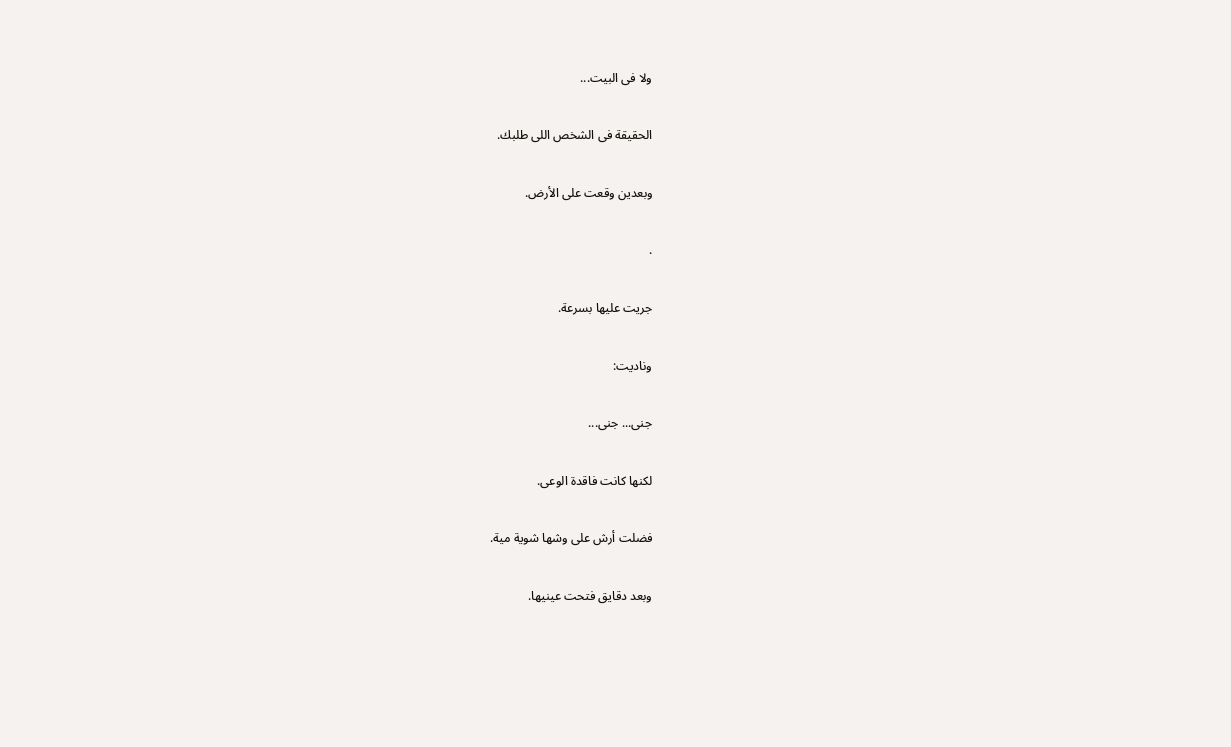ولا فى البيت...

الحقيقة فى الشخص اللى طلبك.

وبعدين وقعت على الأرض.

.

جريت عليها بسرعة.

وناديت:

جنى... جنى...

لكنها كانت فاقدة الوعى.

فضلت أرش على وشها شوية مية.

وبعد دقايق فتحت عينيها.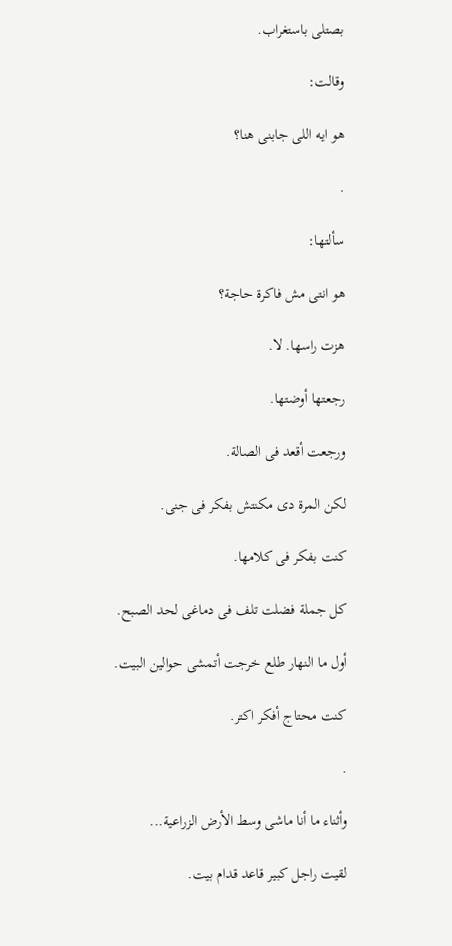بصتلى باستغراب.

وقالت:

هو ايه اللى جابنى هنا؟

.

سألتها:

هو انتى مش فاكرة حاجة؟

هزت راسها. لا.

رجعتها أوضتها.

ورجعت أقعد فى الصالة.

لكن المرة دى مكنتش بفكر فى جنى.

كنت بفكر فى كلامها.

كل جملة فضلت تلف فى دماغى لحد الصبح.

أول ما النهار طلع خرجت أتمشى حوالين البيت.

كنت محتاج أفكر اكتر.

.

وأثناء ما أنا ماشى وسط الأرض الزراعية...

لقيت راجل كبير قاعد قدام بيت.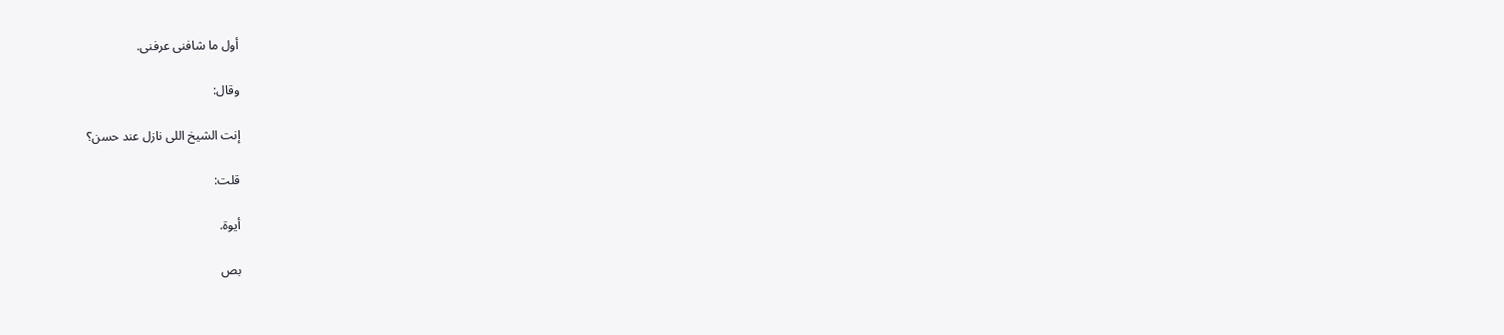أول ما شافنى عرفنى.

وقال:

إنت الشيخ اللى نازل عند حسن؟

قلت:

أيوة.

بص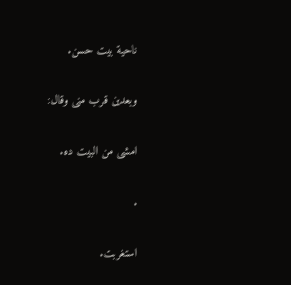ناحية بيت حسن.

وبعدين قرب منى وقال:

امشى من البيت ده.

.

استغربت.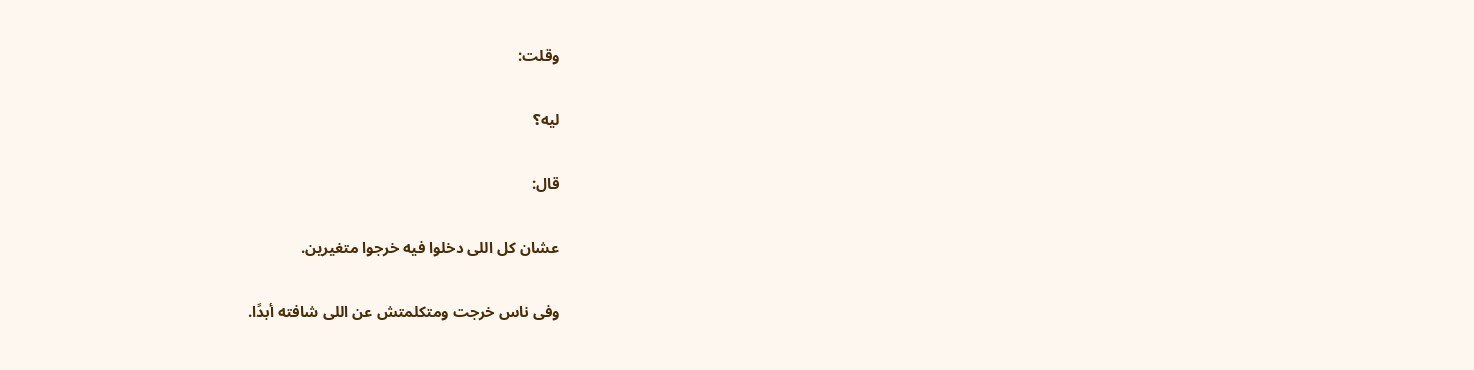وقلت:

ليه؟

قال:

عشان كل اللى دخلوا فيه خرجوا متغيرين.

وفى ناس خرجت ومتكلمتش عن اللى شافته أبدًا.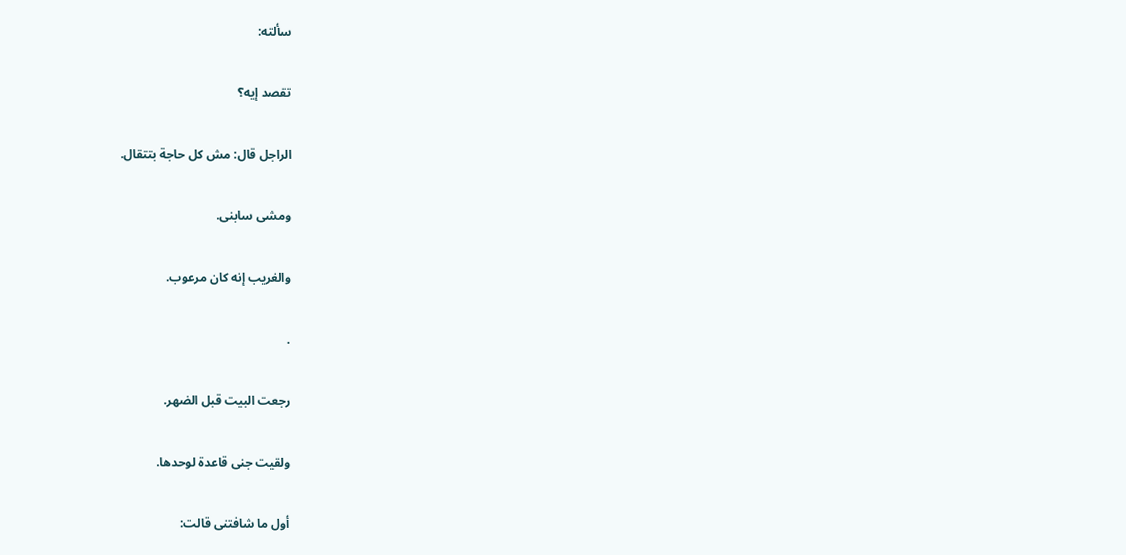سألته:

تقصد إيه؟

الراجل قال: مش كل حاجة بتتقال.

ومشى سابنى.

والغريب إنه كان مرعوب.

.

رجعت البيت قبل الضهر.

ولقيت جنى قاعدة لوحدها.

أول ما شافتنى قالت: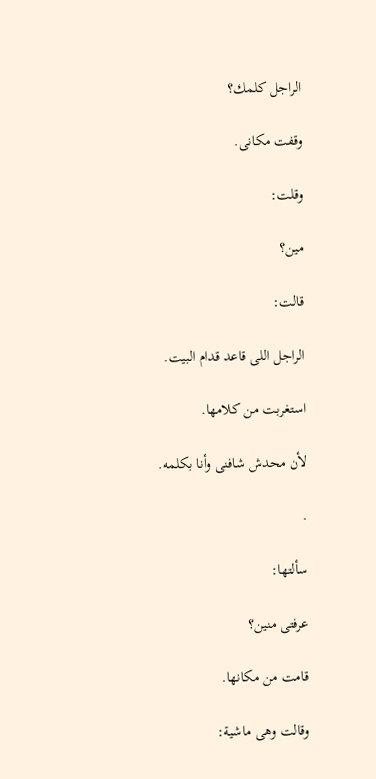الراجل كلمك؟

وقفت مكانى.

وقلت:

مين؟

قالت:

الراجل اللى قاعد قدام البيت.

استغربت من كلامها.

لأن محدش شافنى وأنا بكلمه.

.

سألتها:

عرفتى منين؟

قامت من مكانها.

وقالت وهى ماشية: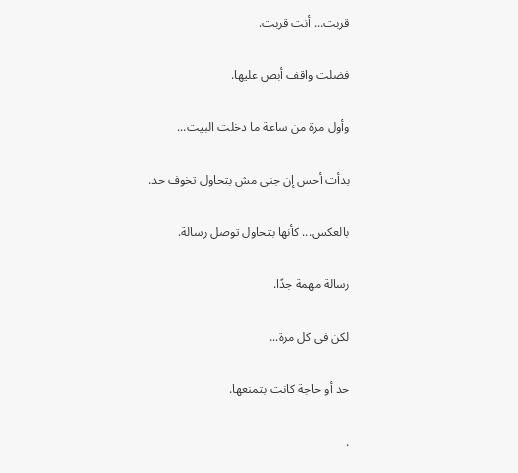قربت... أنت قربت.

فضلت واقف أبص عليها.

وأول مرة من ساعة ما دخلت البيت...

بدأت أحس إن جنى مش بتحاول تخوف حد.

بالعكس... كأنها بتحاول توصل رسالة.

رسالة مهمة جدًا.

لكن فى كل مرة...

حد أو حاجة كانت بتمنعها.

.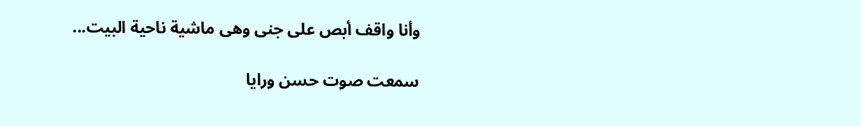وأنا واقف أبص على جنى وهى ماشية ناحية البيت...

سمعت صوت حسن ورايا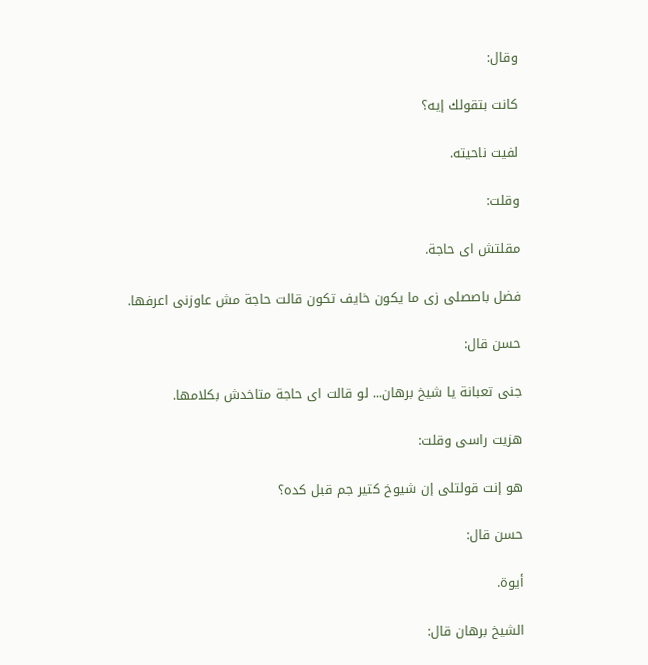وقال:

كانت بتقولك إيه؟

لفيت ناحيته.

وقلت:

مقلتش اى حاجة.

فضل باصصلى زى ما يكون خايف تكون قالت حاجة مش عاوزنى اعرفها.

حسن قال:

جنى تعبانة يا شيخ برهان... لو قالت اى حاجة متاخدش بكلامها.

هزيت راسى وقلت:

هو إنت قولتلى إن شيوخ كتير جم قبل كده؟

حسن قال:

أيوة.

الشيخ برهان قال: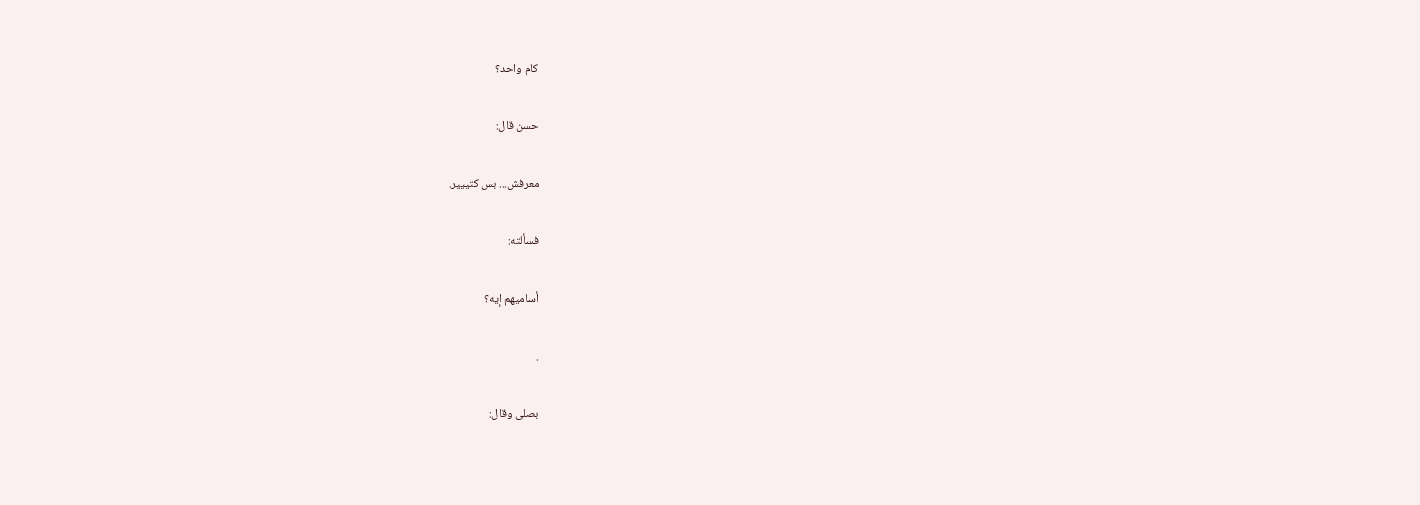كام واحد؟

حسن قال:

معرفش... بس كتييير.

فسألته:

أساميهم إيه؟

.

بصلى وقال: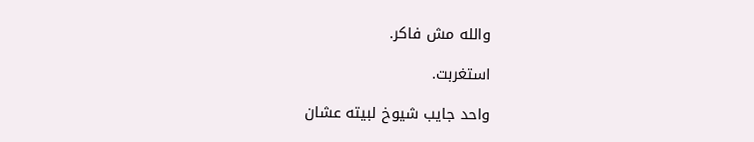والله مش فاكر.

استغربت.

واحد جايب شيوخ لبيته عشان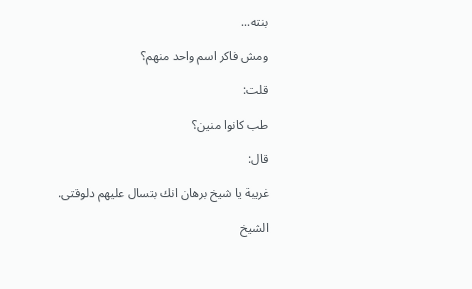بنته...

ومش فاكر اسم واحد منهم؟

قلت:

طب كانوا منين؟

قال:

غريبة يا شيخ برهان انك بتسال عليهم دلوقتى.

الشيخ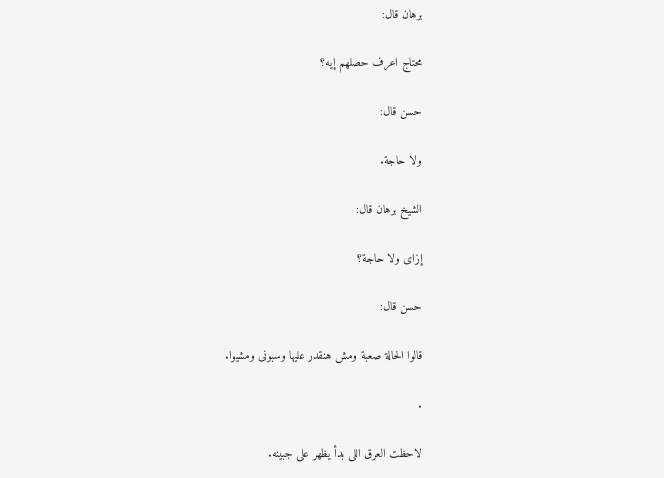برهان قال:

محتاج اعرف حصلهم إيه؟

حسن قال:

ولا حاجة.

الشيخ برهان قال:

إزاى ولا حاجة؟

حسن قال:

قالوا الحالة صعبة ومش هنقدر عليها وسبونى ومشيوا.

.

لاحظت العرق اللى بدأ يظهر على جبينه.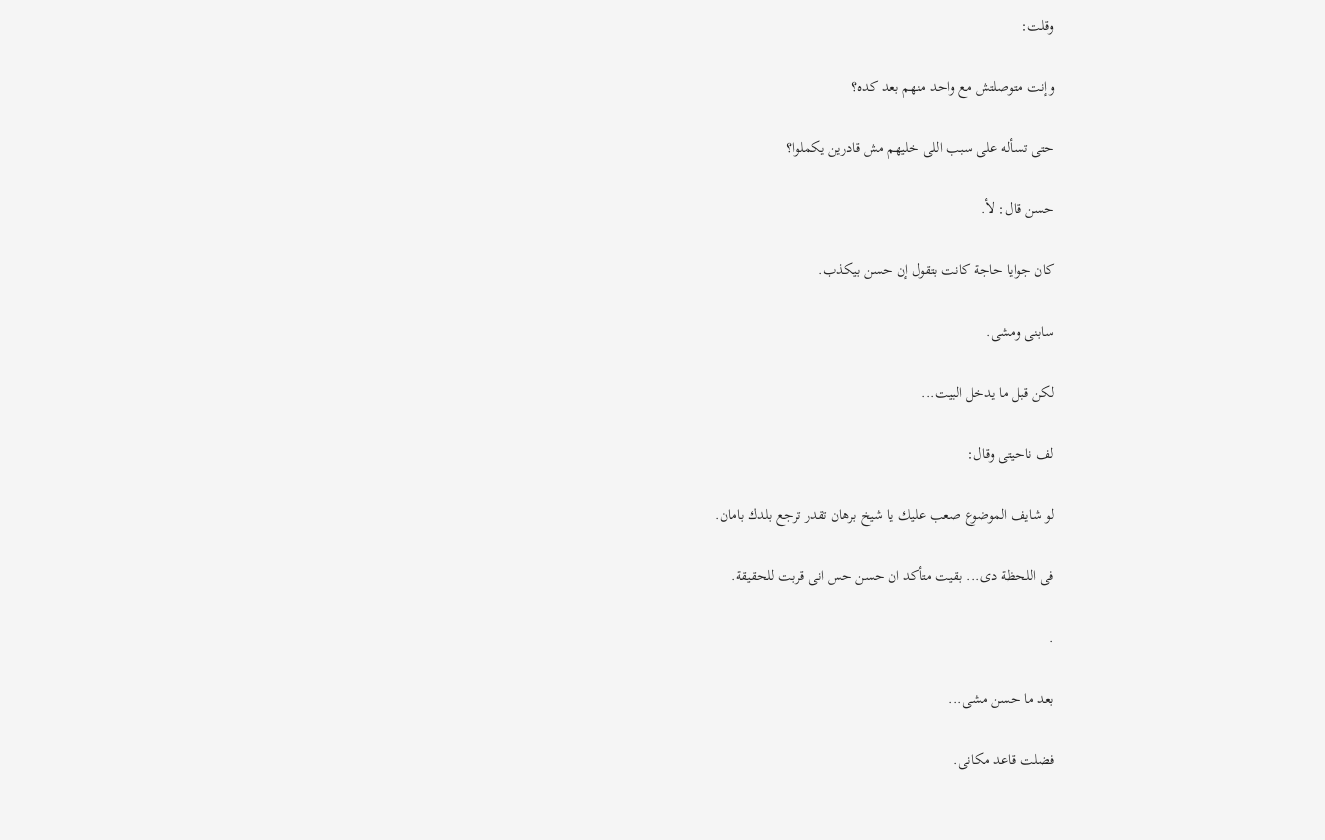وقلت:

وإنت متوصلتش مع واحد منهم بعد كده؟

حتى تسأله على سبب اللى خليهم مش قادرين يكملوا؟

حسن قال: لأ.

كان جوايا حاجة كانت بتقول إن حسن بيكذب.

سابنى ومشى.

لكن قبل ما يدخل البيت...

لف ناحيتى وقال:

لو شايف الموضوع صعب عليك يا شيخ برهان تقدر ترجع بلدك بامان.

فى اللحظة دى... بقيت متأكد ان حسن حس انى قربت للحقيقة.

.

بعد ما حسن مشى...

فضلت قاعد مكانى.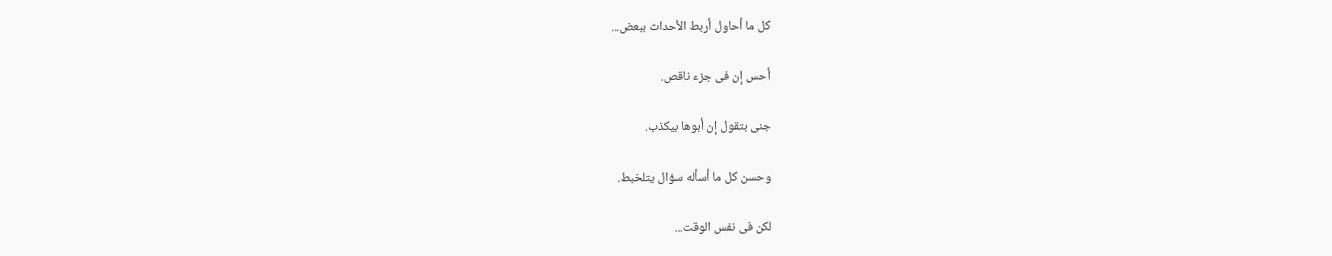كل ما أحاول أربط الأحداث ببعض...

أحس إن فى جزء ناقص.

جنى بتقول إن أبوها بيكذب.

وحسن كل ما أسأله سؤال يتلخبط.

لكن فى نفس الوقت...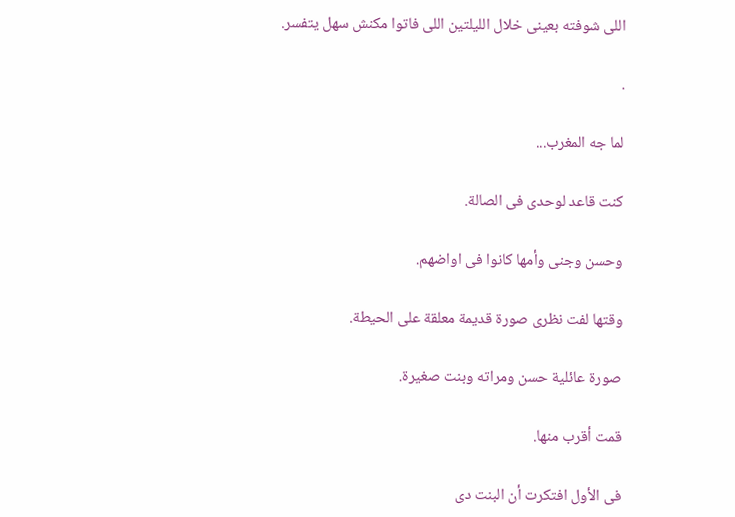اللى شوفته بعينى خلال الليلتين اللى فاتوا مكنش سهل يتفسر.

.

لما جه المغرب...

كنت قاعد لوحدى فى الصالة.

وحسن وجنى وأمها كانوا فى اواضهم.

وقتها لفت نظرى صورة قديمة معلقة على الحيطة.

صورة عائلية حسن ومراته وبنت صغيرة.

قمت أقرب منها.

فى الأول افتكرت أن البنت دى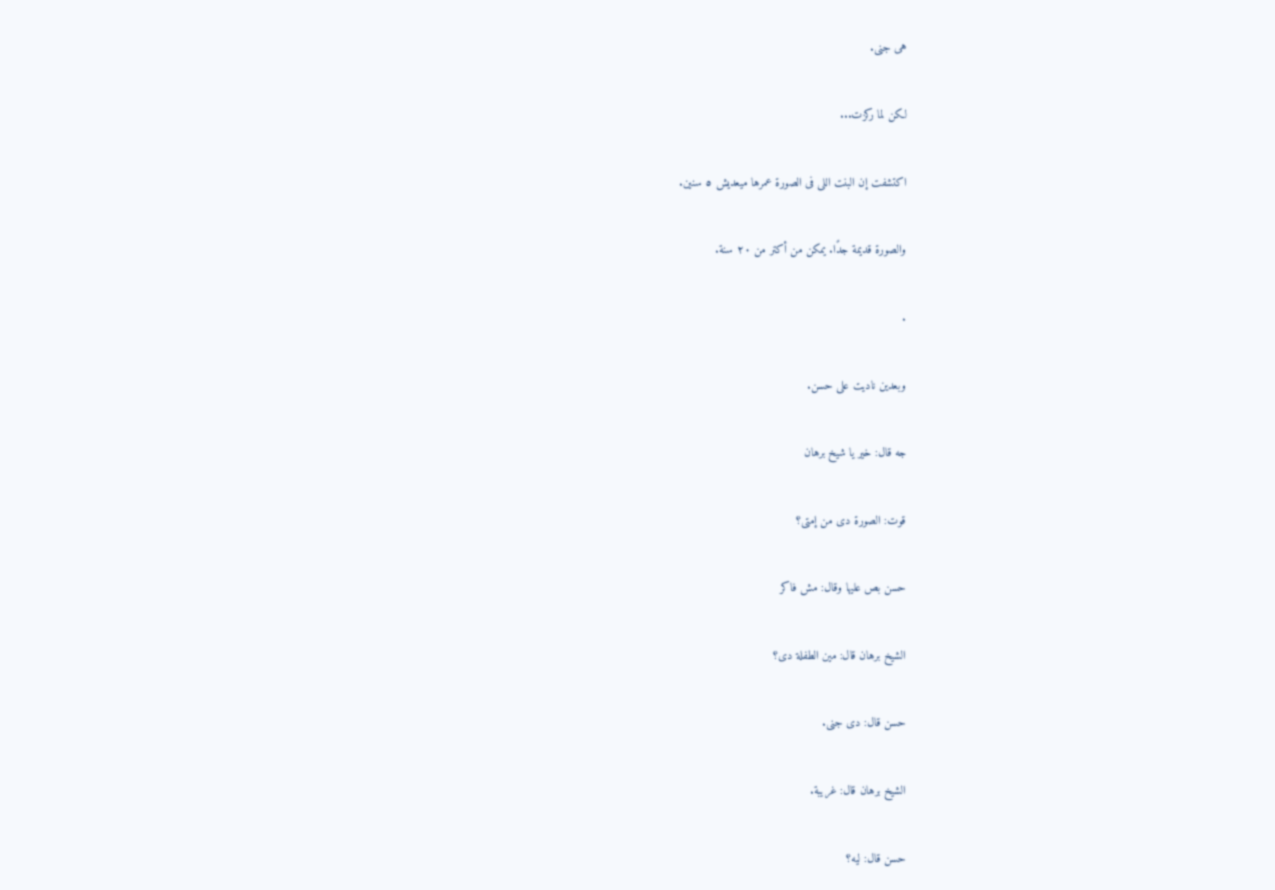هى جنى.

لكن لما ركزت...

اكتشفت إن البنت اللى فى الصورة عمرها ميعديش ٥ سنين.

والصورة قديمة جدًا. يمكن من أكتر من ٢٠ سنة.

.

وبعدين ناديت على حسن.

جه قال: خير يا شيخ برهان

قوت: الصورة دى من إمتى؟

حسن بص عليها وقال: مش فاكر

الشيخ برهان قال: مين الطفلة دى؟

حسن قال: دى جنى.

الشيخ برهان قال: غريبة.

حسن قال: ليه؟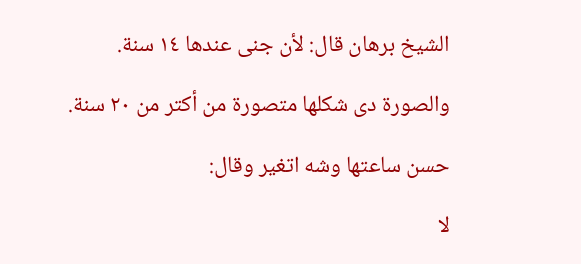الشيخ برهان قال: لأن جنى عندها ١٤ سنة.

والصورة دى شكلها متصورة من أكتر من ٢٠ سنة.

حسن ساعتها وشه اتغير وقال:

لا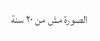الصورة مش من ٢٠ سنة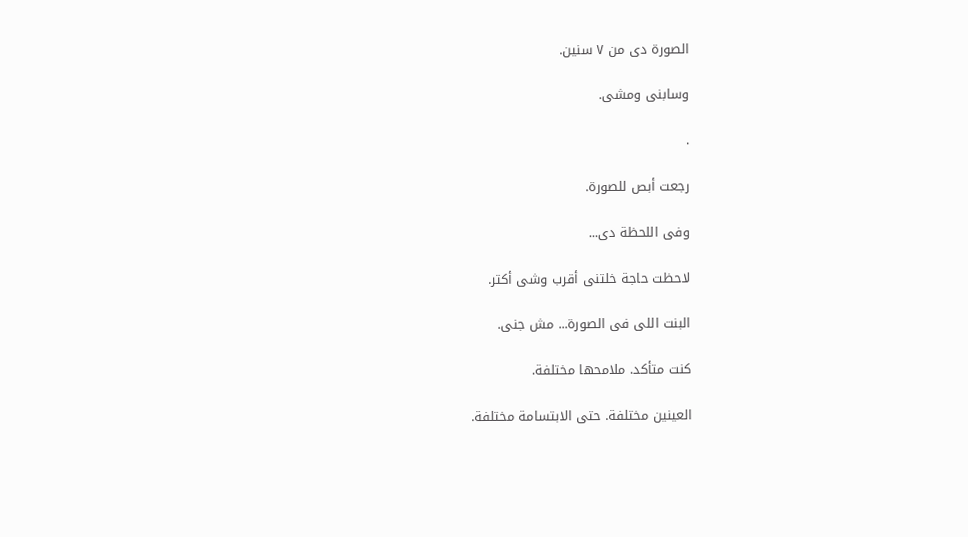الصورة دى من ٧ سنين.

وسابنى ومشى.

.

رجعت أبص للصورة.

وفى اللحظة دى...

لاحظت حاجة خلتنى أقرب وشى أكتر.

البنت اللى فى الصورة... مش جنى.

كنت متأكد. ملامحها مختلفة.

العينين مختلفة. حتى الابتسامة مختلفة.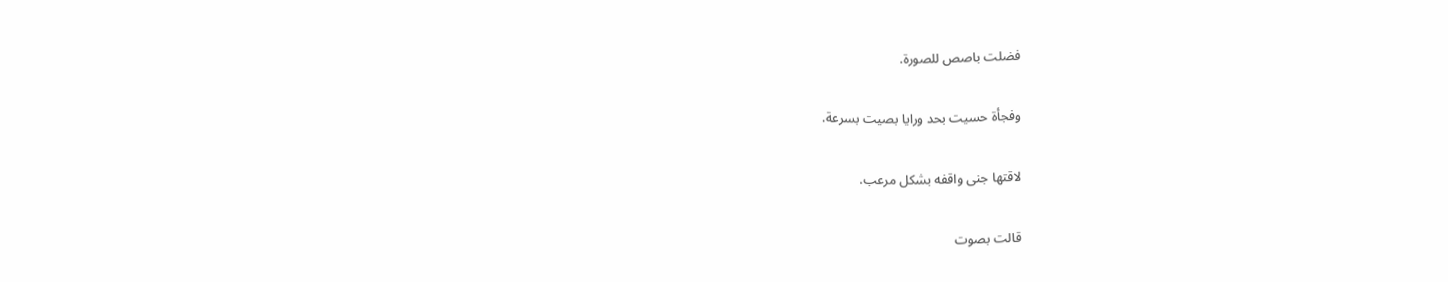فضلت باصص للصورة.

وفجأة حسيت بحد ورايا بصيت بسرعة.

لاقتها جنى واقفه بشكل مرعب.

قالت بصوت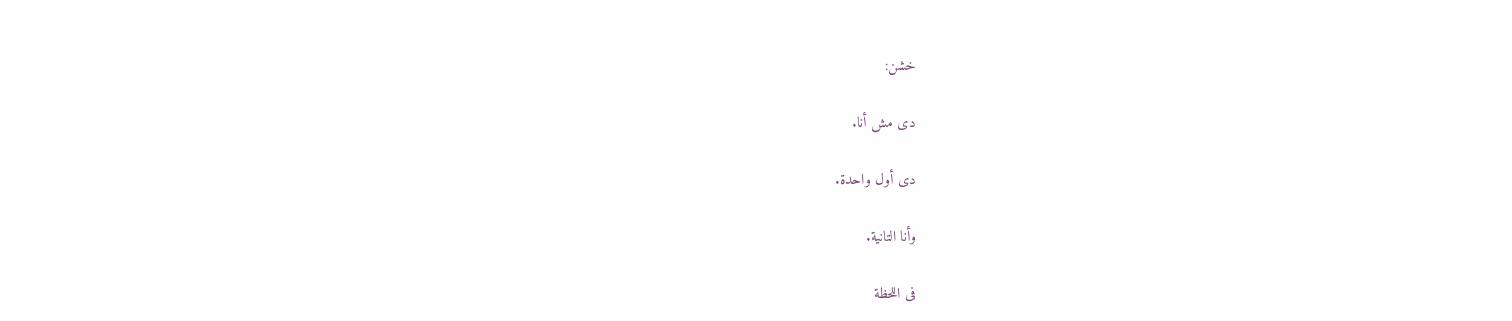خشن:

دى مش أنا.

دى أول واحدة.

وأنا التانية.

فى اللحظة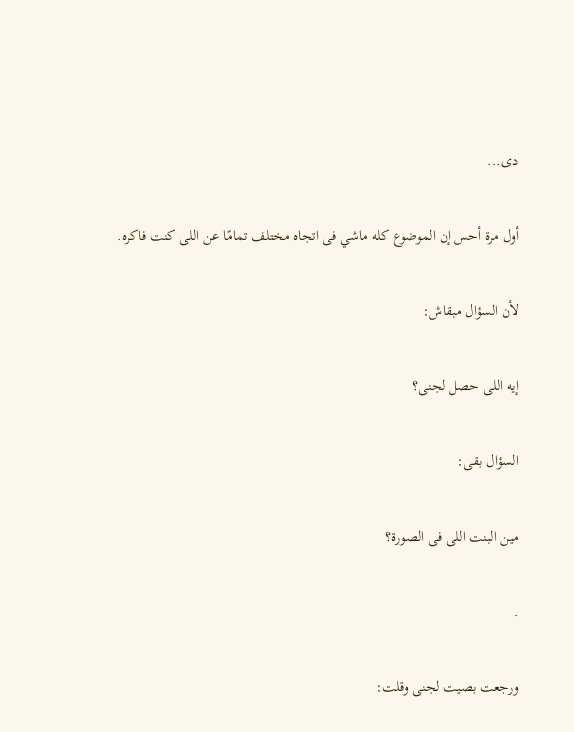دى...

أول مرة أحس إن الموضوع كله ماشي فى اتجاه مختلف تمامًا عن اللى كنت فاكره.

لأن السؤال مبقاش:

إيه اللى حصل لجنى؟

السؤال بقى:

مين البنت اللى فى الصورة؟

.

ورجعت بصيت لجنى وقلت: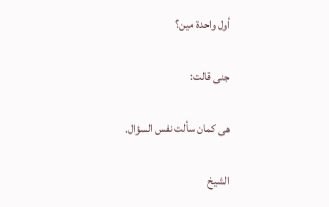أول واحدة مين؟

جنى قالت:

هى كمان سألت نفس السؤال.

الشيخ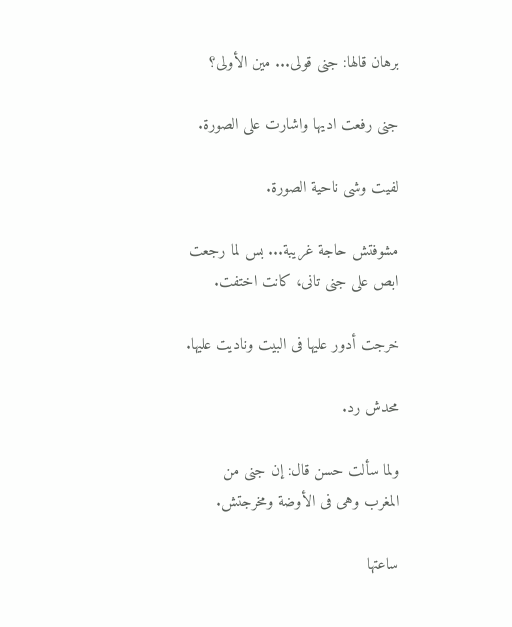برهان قالها: جنى قولى... مين الأولى؟

جنى رفعت اديها واشارت على الصورة.

لفيت وشى ناحية الصورة.

مشوفتش حاجة غريبة... بس لما رجعت ابص على جنى تانى، كانت اختفت.

خرجت أدور عليها فى البيت وناديت عليها.

محدش رد.

ولما سألت حسن قال: إن جنى من المغرب وهى فى الأوضة ومخرجتش.

ساعتها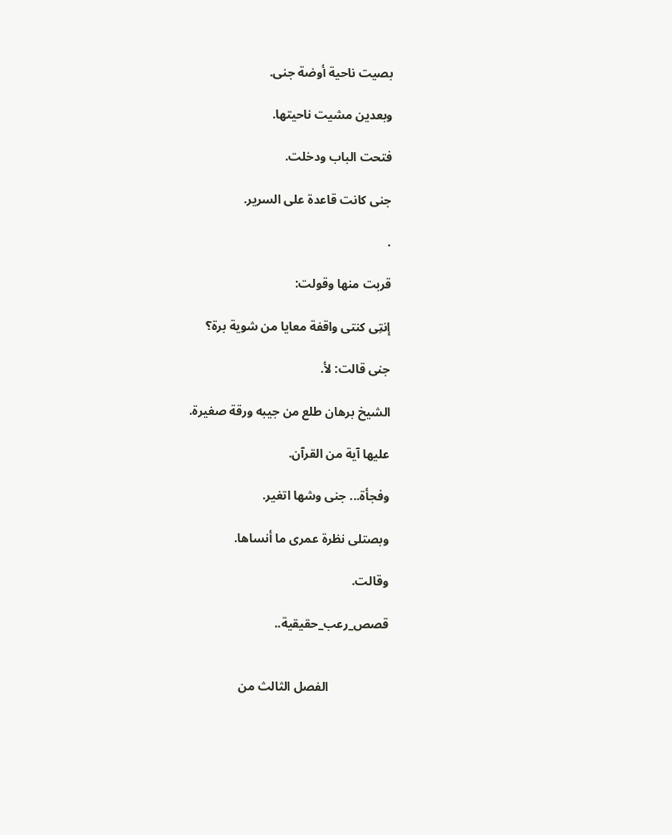بصيت ناحية أوضة جنى.

وبعدين مشيت ناحيتها.

فتحت الباب ودخلت.

جنى كانت قاعدة على السرير.

.

قربت منها وقولت:

إنتِى كنتى واقفة معايا من شوية برة؟

جنى قالت: لأ.

الشيخ برهان طلع من جيبه ورقة صغيرة.

عليها آية من القرآن.

وفجأة... جنى وشها اتغير.

وبصتلى نظرة عمرى ما أنساها.

وقالت.

قصص_رعب_حقيقية..


                   الفصل الثالث من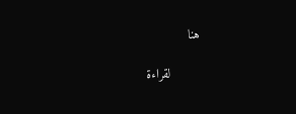هنا

        لقراءة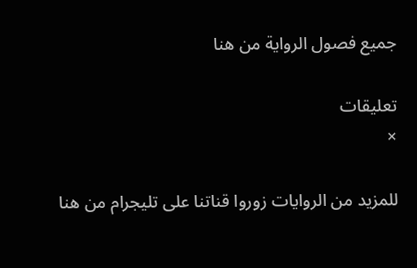جميع فصول الرواية من هنا

تعليقات
×

للمزيد من الروايات زوروا قناتنا على تليجرام من هنا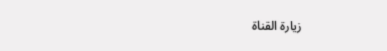زيارة القناة